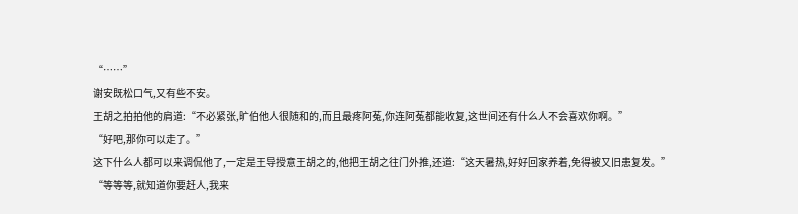“……”
谢安既松口气,又有些不安。
王胡之拍拍他的肩道:“不必紧张,旷伯他人很随和的,而且最疼阿菟,你连阿菟都能收复,这世间还有什么人不会喜欢你啊。”
“好吧,那你可以走了。”
这下什么人都可以来调侃他了,一定是王导授意王胡之的,他把王胡之往门外推,还道:“这天暑热,好好回家养着,免得被又旧患复发。”
“等等等,就知道你要赶人,我来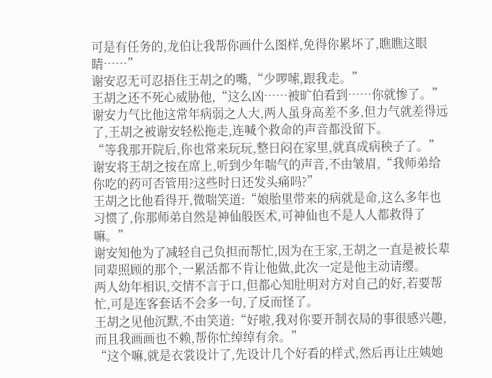可是有任务的,龙伯让我帮你画什么图样,免得你累坏了,瞧瞧这眼睛……”
谢安忍无可忍捂住王胡之的嘴,“少啰嗦,跟我走。”
王胡之还不死心威胁他,“这么凶……被旷伯看到……你就惨了。”
谢安力气比他这常年病弱之人大,两人虽身高差不多,但力气就差得远了,王胡之被谢安轻松拖走,连喊个救命的声音都没留下。
“等我那开院后,你也常来玩玩,整日闷在家里,就真成病秧子了。”谢安将王胡之按在席上,听到少年喘气的声音,不由皱眉,“我师弟给你吃的药可否管用?这些时日还发头痛吗?”
王胡之比他看得开,微喘笑道:“娘胎里带来的病就是命,这么多年也习惯了,你那师弟自然是神仙般医术,可神仙也不是人人都救得了嘛。”
谢安知他为了减轻自己负担而帮忙,因为在王家,王胡之一直是被长辈同辈照顾的那个,一累活都不肯让他做,此次一定是他主动请缨。
两人幼年相识,交情不言于口,但都心知肚明对方对自己的好,若要帮忙,可是连客套话不会多一句,了反而怪了。
王胡之见他沉默,不由笑道:“好啦,我对你要开制衣局的事很感兴趣,而且我画画也不赖,帮你忙绰绰有余。”
“这个嘛,就是衣裳设计了,先设计几个好看的样式,然后再让庄姨她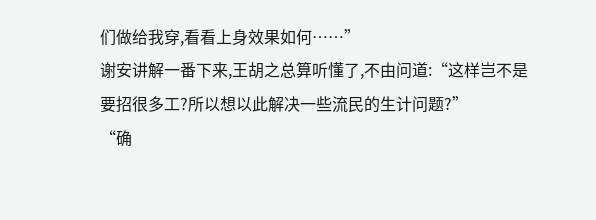们做给我穿,看看上身效果如何……”
谢安讲解一番下来,王胡之总算听懂了,不由问道:“这样岂不是要招很多工?所以想以此解决一些流民的生计问题?”
“确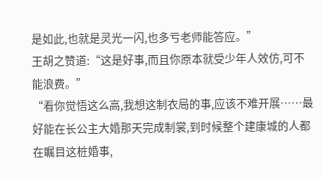是如此,也就是灵光一闪,也多亏老师能答应。”
王胡之赞道:“这是好事,而且你原本就受少年人效仿,可不能浪费。”
“看你觉悟这么高,我想这制衣局的事,应该不难开展……最好能在长公主大婚那天完成制裳,到时候整个建康城的人都在瞩目这桩婚事,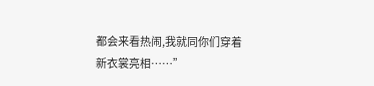都会来看热闹,我就同你们穿着新衣裳亮相……”